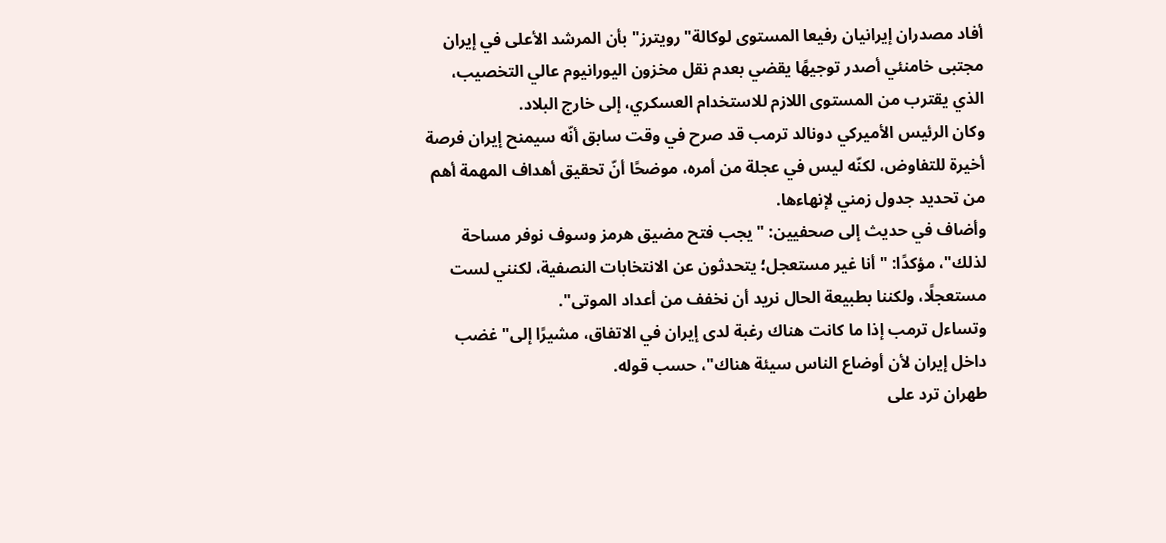أفاد مصدران إيرانيان رفيعا المستوى لوكالة" رويترز" بأن المرشد الأعلى في إيران مجتبى خامنئي أصدر توجيهًا يقضي بعدم نقل مخزون اليورانيوم عالي التخصيب، الذي يقترب من المستوى اللازم للاستخدام العسكري، إلى خارج البلاد.
وكان الرئيس الأميركي دونالد ترمب قد صرح في وقت سابق أنّه سيمنح إيران فرصة أخيرة للتفاوض، لكنّه ليس في عجلة من أمره، موضحًا أنّ تحقيق أهداف المهمة أهم من تحديد جدول زمني لإنهاءها.
وأضاف في حديث إلى صحفيين: " يجب فتح مضيق هرمز وسوف نوفر مساحة لذلك"، مؤكدًا: " أنا غير مستعجل؛ يتحدثون عن الانتخابات النصفية، لكنني لست مستعجلًا، ولكننا بطبيعة الحال نريد أن نخفف من أعداد الموتى".
وتساءل ترمب إذا ما كانت هناك رغبة لدى إيران في الاتفاق، مشيرًا إلى" غضب داخل إيران لأن أوضاع الناس سيئة هناك"، حسب قوله.
طهران ترد على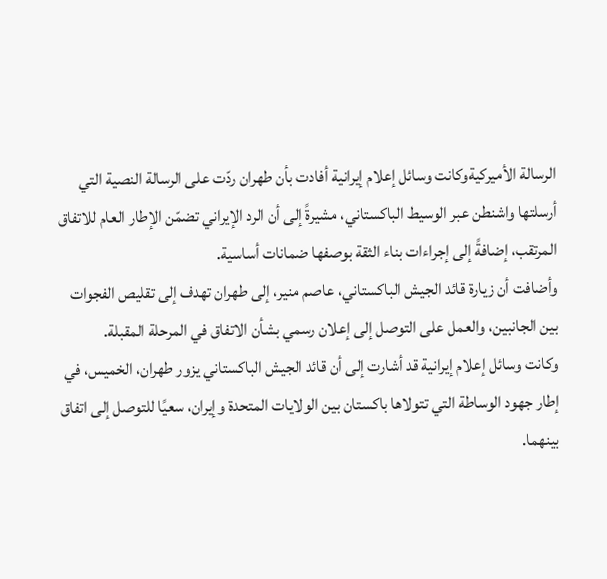الرسالة الأميركيةوكانت وسائل إعلام إيرانية أفادت بأن طهران ردّت على الرسالة النصية التي أرسلتها واشنطن عبر الوسيط الباكستاني، مشيرةً إلى أن الرد الإيراني تضمّن الإطار العام للاتفاق المرتقب، إضافةً إلى إجراءات بناء الثقة بوصفها ضمانات أساسية.
وأضافت أن زيارة قائد الجيش الباكستاني، عاصم منير، إلى طهران تهدف إلى تقليص الفجوات بين الجانبين، والعمل على التوصل إلى إعلان رسمي بشأن الاتفاق في المرحلة المقبلة.
وكانت وسائل إعلام إيرانية قد أشارت إلى أن قائد الجيش الباكستاني يزور طهران، الخميس، في إطار جهود الوساطة التي تتولاها باكستان بين الولايات المتحدة وإيران، سعيًا للتوصل إلى اتفاق بينهما.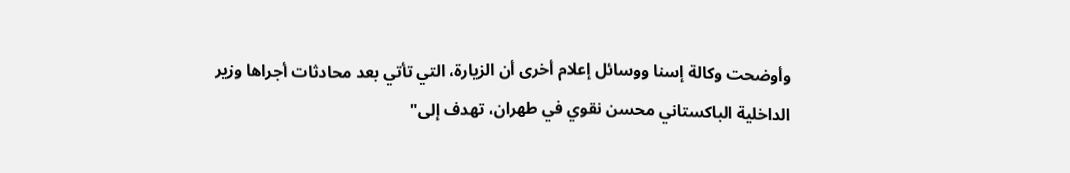وأوضحت وكالة إسنا ووسائل إعلام أخرى أن الزيارة، التي تأتي بعد محادثات أجراها وزير الداخلية الباكستاني محسن نقوي في طهران، تهدف إلى"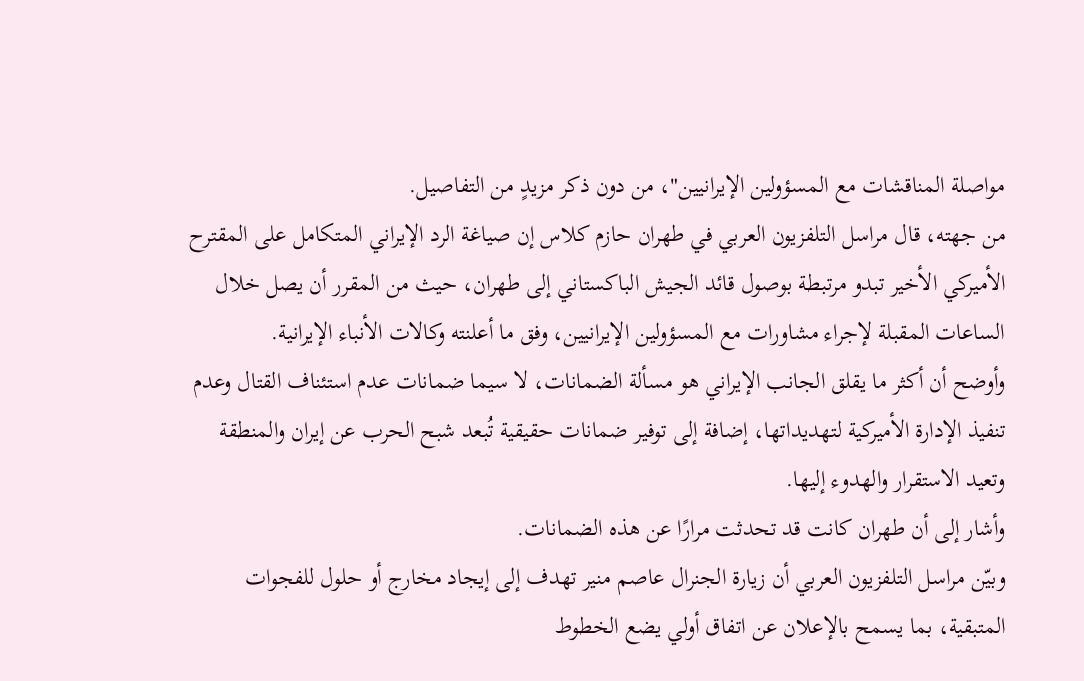مواصلة المناقشات مع المسؤولين الإيرانيين"، من دون ذكر مزيدٍ من التفاصيل.
من جهته، قال مراسل التلفزيون العربي في طهران حازم كلاس إن صياغة الرد الإيراني المتكامل على المقترح الأميركي الأخير تبدو مرتبطة بوصول قائد الجيش الباكستاني إلى طهران، حيث من المقرر أن يصل خلال الساعات المقبلة لإجراء مشاورات مع المسؤولين الإيرانيين، وفق ما أعلنته وكالات الأنباء الإيرانية.
وأوضح أن أكثر ما يقلق الجانب الإيراني هو مسألة الضمانات، لا سيما ضمانات عدم استئناف القتال وعدم تنفيذ الإدارة الأميركية لتهديداتها، إضافة إلى توفير ضمانات حقيقية تُبعد شبح الحرب عن إيران والمنطقة وتعيد الاستقرار والهدوء إليها.
وأشار إلى أن طهران كانت قد تحدثت مرارًا عن هذه الضمانات.
وبيّن مراسل التلفزيون العربي أن زيارة الجنرال عاصم منير تهدف إلى إيجاد مخارج أو حلول للفجوات المتبقية، بما يسمح بالإعلان عن اتفاق أولي يضع الخطوط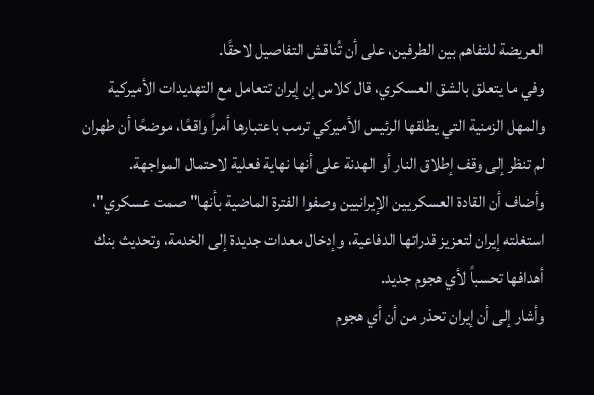العريضة للتفاهم بين الطرفين، على أن تُناقش التفاصيل لاحقًا.
وفي ما يتعلق بالشق العسكري، قال كلاس إن إيران تتعامل مع التهديدات الأميركية والمهل الزمنية التي يطلقها الرئيس الأميركي ترمب باعتبارها أمراً واقعًا، موضحًا أن طهران لم تنظر إلى وقف إطلاق النار أو الهدنة على أنها نهاية فعلية لاحتمال المواجهة.
وأضاف أن القادة العسكريين الإيرانيين وصفوا الفترة الماضية بأنها" صمت عسكري"، استغلته إيران لتعزيز قدراتها الدفاعية، وإدخال معدات جديدة إلى الخدمة، وتحديث بنك أهدافها تحسباً لأي هجوم جديد.
وأشار إلى أن إيران تحذر من أن أي هجوم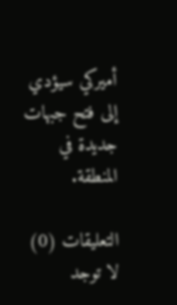أميركي سيؤدي إلى فتح جبهات جديدة في المنطقة.

التعليقات (0)
لا توجد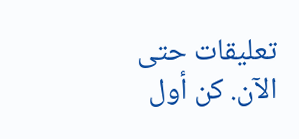تعليقات حتى الآن. كن أول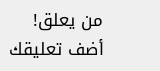من يعلق!
أضف تعليقك